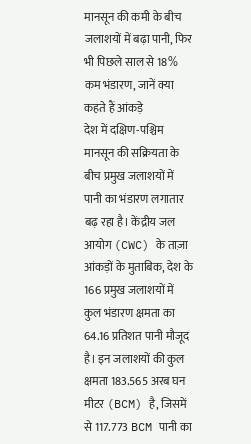मानसून की कमी के बीच जलाशयों में बढ़ा पानी, फिर भी पिछले साल से 18% कम भंडारण, जानें क्या कहते हैं आंकड़े
देश में दक्षिण-पश्चिम मानसून की सक्रियता के बीच प्रमुख जलाशयों में पानी का भंडारण लगातार बढ़ रहा है। केंद्रीय जल आयोग (CWC) के ताज़ा आंकड़ों के मुताबिक, देश के 166 प्रमुख जलाशयों में कुल भंडारण क्षमता का 64.16 प्रतिशत पानी मौजूद है। इन जलाशयों की कुल क्षमता 183.565 अरब घन मीटर (BCM) है, जिसमें से 117.773 BCM पानी का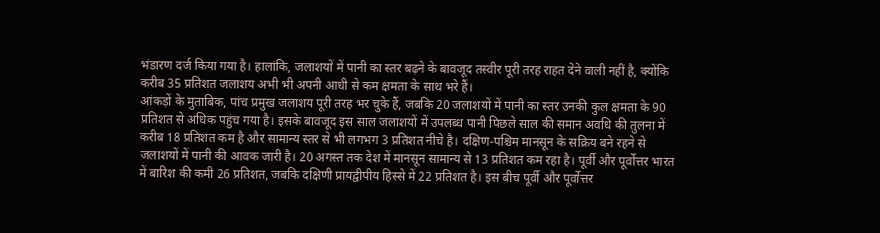भंडारण दर्ज किया गया है। हालांकि, जलाशयों में पानी का स्तर बढ़ने के बावजूद तस्वीर पूरी तरह राहत देने वाली नहीं है, क्योंकि करीब 35 प्रतिशत जलाशय अभी भी अपनी आधी से कम क्षमता के साथ भरे हैं।
आंकड़ों के मुताबिक, पांच प्रमुख जलाशय पूरी तरह भर चुके हैं, जबकि 20 जलाशयों में पानी का स्तर उनकी कुल क्षमता के 90 प्रतिशत से अधिक पहुंच गया है। इसके बावजूद इस साल जलाशयों में उपलब्ध पानी पिछले साल की समान अवधि की तुलना में करीब 18 प्रतिशत कम है और सामान्य स्तर से भी लगभग 3 प्रतिशत नीचे है। दक्षिण-पश्चिम मानसून के सक्रिय बने रहने से जलाशयों में पानी की आवक जारी है। 20 अगस्त तक देश में मानसून सामान्य से 13 प्रतिशत कम रहा है। पूर्वी और पूर्वोत्तर भारत में बारिश की कमी 26 प्रतिशत, जबकि दक्षिणी प्रायद्वीपीय हिस्से में 22 प्रतिशत है। इस बीच पूर्वी और पूर्वोत्तर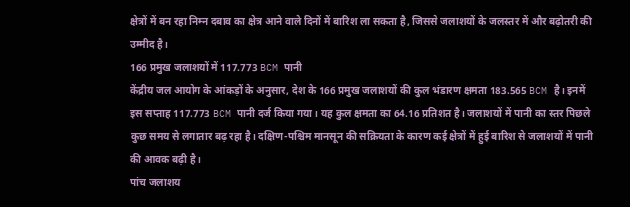क्षेत्रों में बन रहा निम्न दबाव का क्षेत्र आने वाले दिनों में बारिश ला सकता है, जिससे जलाशयों के जलस्तर में और बढ़ोतरी की उम्मीद है।
166 प्रमुख जलाशयों में 117.773 BCM पानी
केंद्रीय जल आयोग के आंकड़ों के अनुसार, देश के 166 प्रमुख जलाशयों की कुल भंडारण क्षमता 183.565 BCM है। इनमें इस सप्ताह 117.773 BCM पानी दर्ज किया गया। यह कुल क्षमता का 64.16 प्रतिशत है। जलाशयों में पानी का स्तर पिछले कुछ समय से लगातार बढ़ रहा है। दक्षिण-पश्चिम मानसून की सक्रियता के कारण कई क्षेत्रों में हुई बारिश से जलाशयों में पानी की आवक बढ़ी है।
पांच जलाशय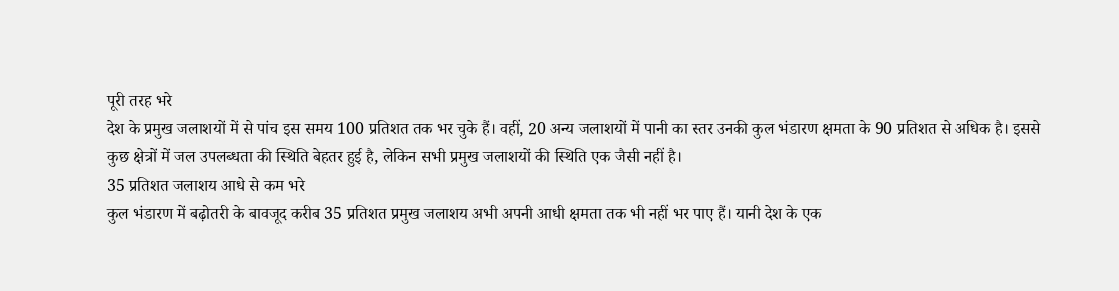पूरी तरह भरे
देश के प्रमुख जलाशयों में से पांच इस समय 100 प्रतिशत तक भर चुके हैं। वहीं, 20 अन्य जलाशयों में पानी का स्तर उनकी कुल भंडारण क्षमता के 90 प्रतिशत से अधिक है। इससे कुछ क्षेत्रों में जल उपलब्धता की स्थिति बेहतर हुई है, लेकिन सभी प्रमुख जलाशयों की स्थिति एक जैसी नहीं है।
35 प्रतिशत जलाशय आधे से कम भरे
कुल भंडारण में बढ़ोतरी के बावजूद करीब 35 प्रतिशत प्रमुख जलाशय अभी अपनी आधी क्षमता तक भी नहीं भर पाए हैं। यानी देश के एक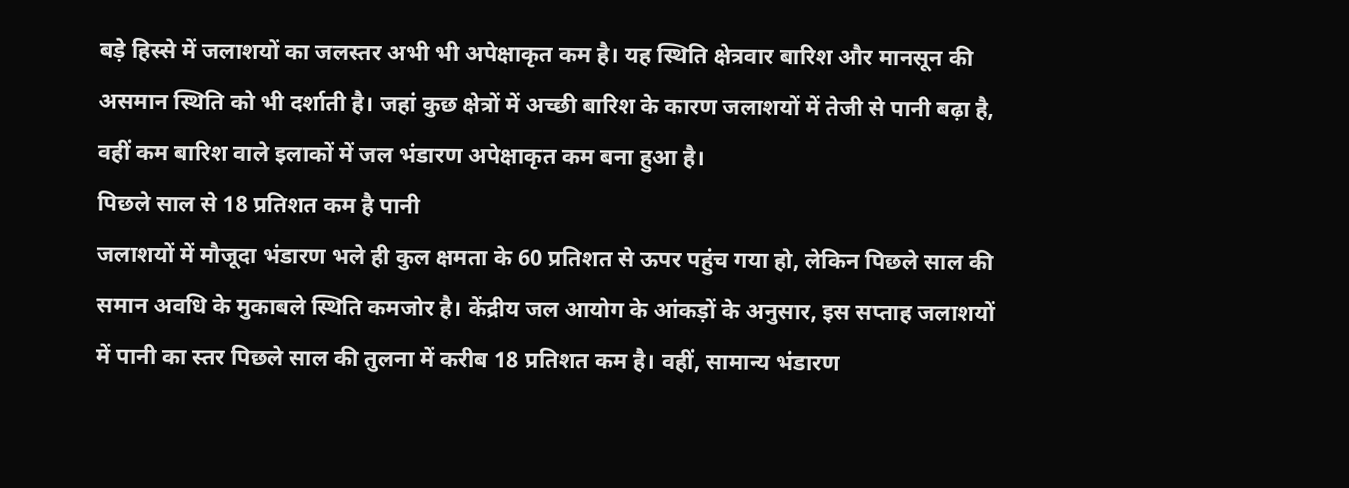बड़े हिस्से में जलाशयों का जलस्तर अभी भी अपेक्षाकृत कम है। यह स्थिति क्षेत्रवार बारिश और मानसून की असमान स्थिति को भी दर्शाती है। जहां कुछ क्षेत्रों में अच्छी बारिश के कारण जलाशयों में तेजी से पानी बढ़ा है, वहीं कम बारिश वाले इलाकों में जल भंडारण अपेक्षाकृत कम बना हुआ है।
पिछले साल से 18 प्रतिशत कम है पानी
जलाशयों में मौजूदा भंडारण भले ही कुल क्षमता के 60 प्रतिशत से ऊपर पहुंच गया हो, लेकिन पिछले साल की समान अवधि के मुकाबले स्थिति कमजोर है। केंद्रीय जल आयोग के आंकड़ों के अनुसार, इस सप्ताह जलाशयों में पानी का स्तर पिछले साल की तुलना में करीब 18 प्रतिशत कम है। वहीं, सामान्य भंडारण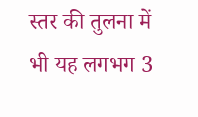स्तर की तुलना में भी यह लगभग 3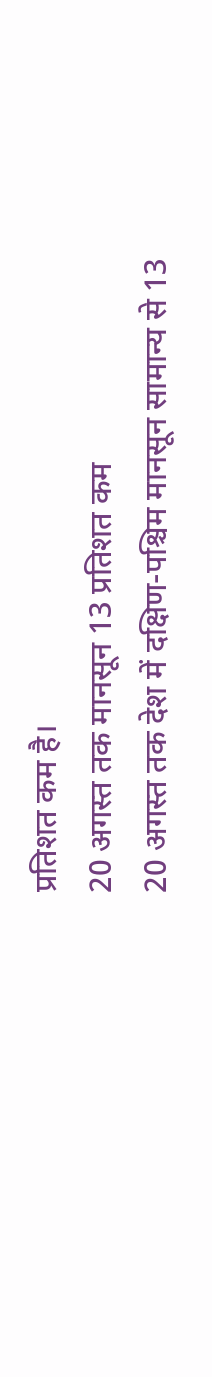प्रतिशत कम है।
20 अगस्त तक मानसून 13 प्रतिशत कम
20 अगस्त तक देश में दक्षिण-पश्चिम मानसून सामान्य से 13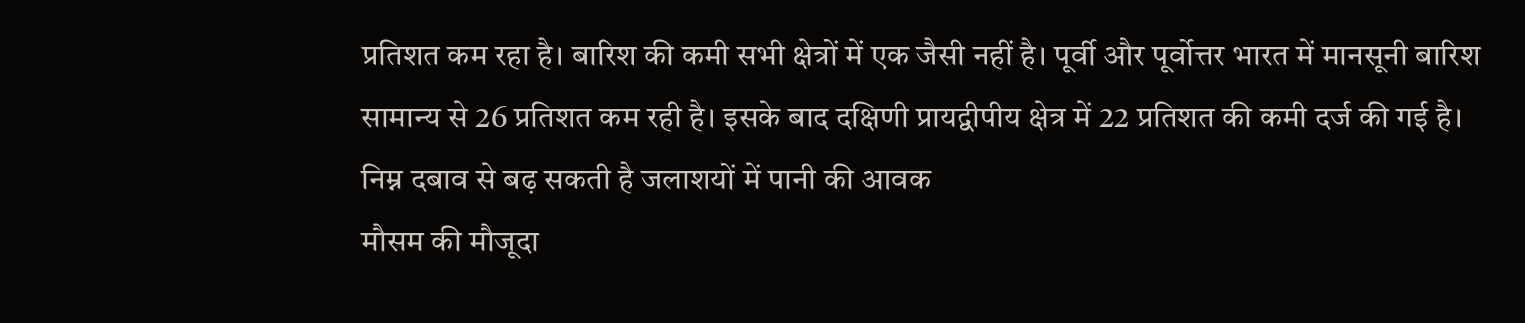प्रतिशत कम रहा है। बारिश की कमी सभी क्षेत्रों में एक जैसी नहीं है। पूर्वी और पूर्वोत्तर भारत में मानसूनी बारिश सामान्य से 26 प्रतिशत कम रही है। इसके बाद दक्षिणी प्रायद्वीपीय क्षेत्र में 22 प्रतिशत की कमी दर्ज की गई है।
निम्न दबाव से बढ़ सकती है जलाशयों में पानी की आवक
मौसम की मौजूदा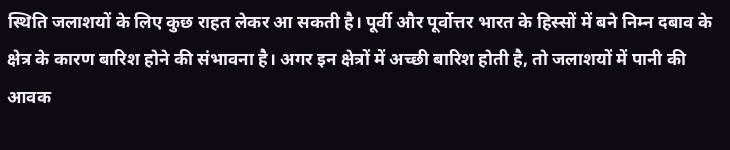स्थिति जलाशयों के लिए कुछ राहत लेकर आ सकती है। पूर्वी और पूर्वोत्तर भारत के हिस्सों में बने निम्न दबाव के क्षेत्र के कारण बारिश होने की संभावना है। अगर इन क्षेत्रों में अच्छी बारिश होती है, तो जलाशयों में पानी की आवक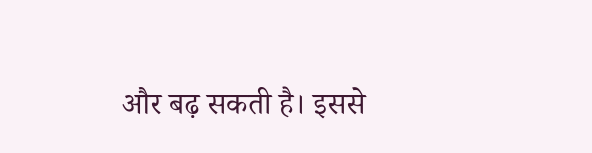और बढ़ सकती है। इससे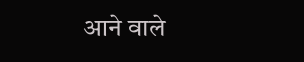आने वाले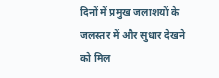दिनों में प्रमुख जलाशयों के जलस्तर में और सुधार देखने को मिल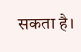सकता है।